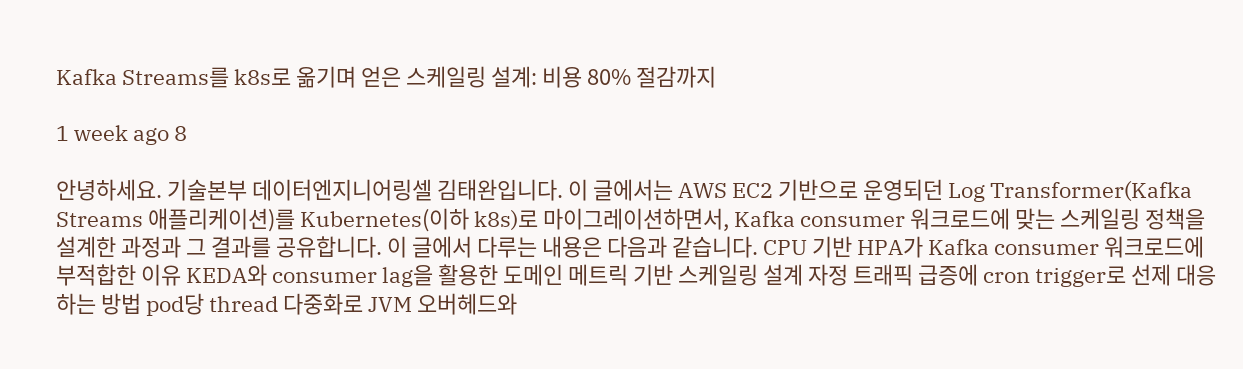Kafka Streams를 k8s로 옮기며 얻은 스케일링 설계: 비용 80% 절감까지

1 week ago 8

안녕하세요. 기술본부 데이터엔지니어링셀 김태완입니다. 이 글에서는 AWS EC2 기반으로 운영되던 Log Transformer(Kafka Streams 애플리케이션)를 Kubernetes(이하 k8s)로 마이그레이션하면서, Kafka consumer 워크로드에 맞는 스케일링 정책을 설계한 과정과 그 결과를 공유합니다. 이 글에서 다루는 내용은 다음과 같습니다. CPU 기반 HPA가 Kafka consumer 워크로드에 부적합한 이유 KEDA와 consumer lag을 활용한 도메인 메트릭 기반 스케일링 설계 자정 트래픽 급증에 cron trigger로 선제 대응하는 방법 pod당 thread 다중화로 JVM 오버헤드와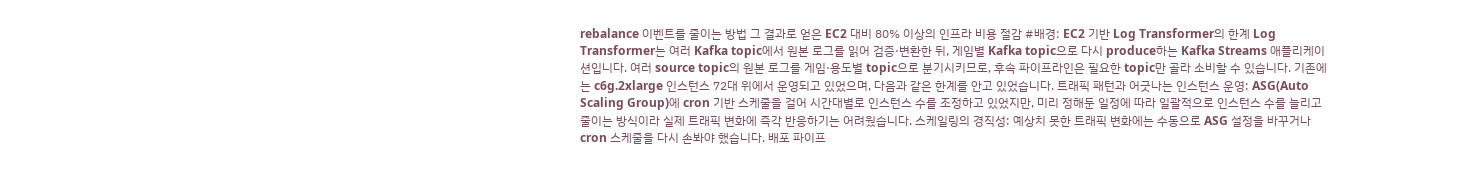rebalance 이벤트를 줄이는 방법 그 결과로 얻은 EC2 대비 80% 이상의 인프라 비용 절감 #배경: EC2 기반 Log Transformer의 한계 Log Transformer는 여러 Kafka topic에서 원본 로그를 읽어 검증·변환한 뒤, 게임별 Kafka topic으로 다시 produce하는 Kafka Streams 애플리케이션입니다. 여러 source topic의 원본 로그를 게임·용도별 topic으로 분기시키므로, 후속 파이프라인은 필요한 topic만 골라 소비할 수 있습니다. 기존에는 c6g.2xlarge 인스턴스 72대 위에서 운영되고 있었으며, 다음과 같은 한계를 안고 있었습니다. 트래픽 패턴과 어긋나는 인스턴스 운영: ASG(Auto Scaling Group)에 cron 기반 스케줄을 걸어 시간대별로 인스턴스 수를 조정하고 있었지만, 미리 정해둔 일정에 따라 일괄적으로 인스턴스 수를 늘리고 줄이는 방식이라 실제 트래픽 변화에 즉각 반응하기는 어려웠습니다. 스케일링의 경직성: 예상치 못한 트래픽 변화에는 수동으로 ASG 설정을 바꾸거나 cron 스케줄을 다시 손봐야 했습니다. 배포 파이프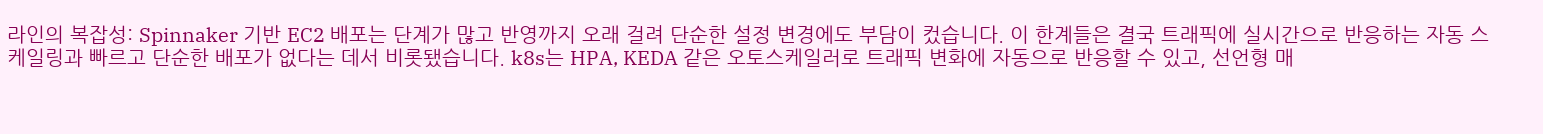라인의 복잡성: Spinnaker 기반 EC2 배포는 단계가 많고 반영까지 오래 걸려 단순한 설정 변경에도 부담이 컸습니다. 이 한계들은 결국 트래픽에 실시간으로 반응하는 자동 스케일링과 빠르고 단순한 배포가 없다는 데서 비롯됐습니다. k8s는 HPA, KEDA 같은 오토스케일러로 트래픽 변화에 자동으로 반응할 수 있고, 선언형 매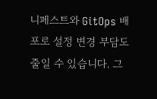니페스트와 GitOps 배포로 설정 변경 부담도 줄일 수 있습니다. 그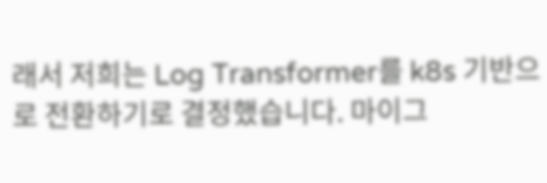래서 저희는 Log Transformer를 k8s 기반으로 전환하기로 결정했습니다. 마이그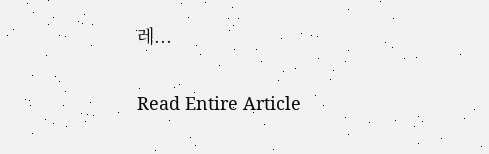레...

Read Entire Article